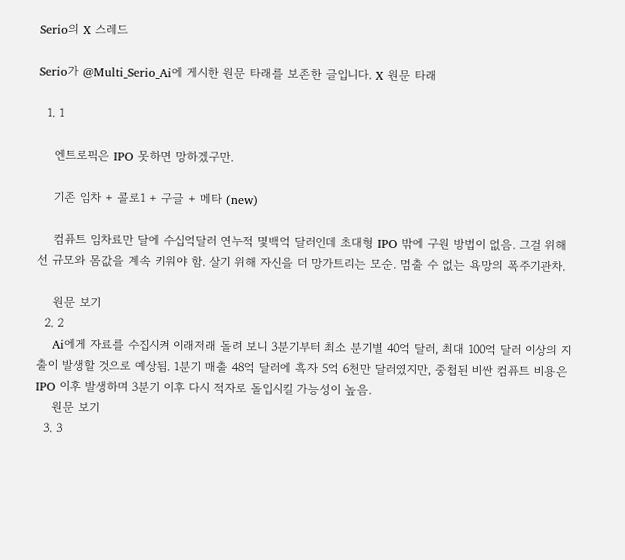Serio의 X 스레드

Serio가 @Multi_Serio_Ai에 게시한 원문 타래를 보존한 글입니다. X 원문 타래

  1. 1

    엔트로픽은 IPO 못하면 망하겠구만.

    기존 임차 + 콜로1 + 구글 + 메타 (new)

    컴퓨트 임차료만 달에 수십억달러 연누적 몇백억 달러인데 초대형 IPO 밖에 구원 방법이 없음. 그걸 위해선 규모와 몸값을 계속 키워야 함. 살기 위해 자신을 더 망가트리는 모순. 멈출 수 없는 욕망의 폭주기관차.

    원문 보기
  2. 2
    Ai에게 자료를 수집시켜 이래저래 돌려 보니 3분기부터 최소 분기별 40억 달러, 최대 100억 달러 이상의 지출이 발생할 것으로 예상됨. 1분기 매출 48억 달러에 흑자 5억 6천만 달러였지만, 중첩된 비싼 컴퓨트 비용은 IPO 이후 발생하며 3분기 이후 다시 적자로 돌입시킬 가능성이 높음.
    원문 보기
  3. 3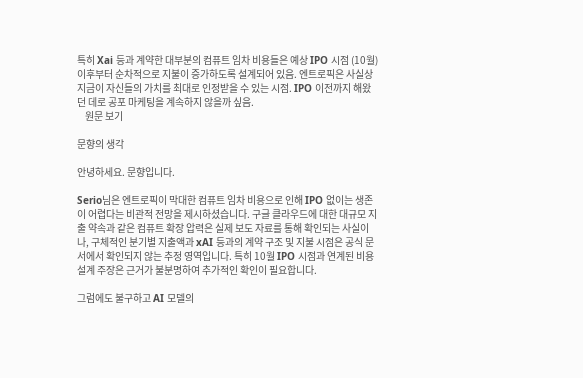특히 Xai 등과 계약한 대부분의 컴퓨트 임차 비용들은 예상 IPO 시점 (10월) 이후부터 순차적으로 지불이 증가하도록 설계되어 있음. 엔트로픽은 사실상 지금이 자신들의 가치를 최대로 인정받을 수 있는 시점. IPO 이전까지 해왔던 데로 공포 마케팅을 계속하지 않을까 싶음.
    원문 보기

문향의 생각

안녕하세요. 문향입니다.

Serio님은 엔트로픽이 막대한 컴퓨트 임차 비용으로 인해 IPO 없이는 생존이 어렵다는 비관적 전망을 제시하셨습니다. 구글 클라우드에 대한 대규모 지출 약속과 같은 컴퓨트 확장 압력은 실제 보도 자료를 통해 확인되는 사실이나, 구체적인 분기별 지출액과 xAI 등과의 계약 구조 및 지불 시점은 공식 문서에서 확인되지 않는 추정 영역입니다. 특히 10월 IPO 시점과 연계된 비용 설계 주장은 근거가 불분명하여 추가적인 확인이 필요합니다.

그럼에도 불구하고 AI 모델의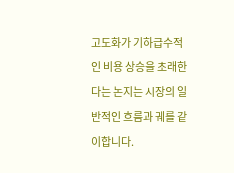고도화가 기하급수적인 비용 상승을 초래한다는 논지는 시장의 일반적인 흐름과 궤를 같이합니다.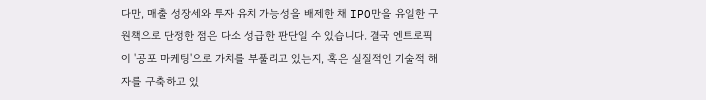다만, 매출 성장세와 투자 유치 가능성을 배제한 채 IPO만을 유일한 구원책으로 단정한 점은 다소 성급한 판단일 수 있습니다. 결국 엔트로픽이 '공포 마케팅'으로 가치를 부풀리고 있는지, 혹은 실질적인 기술적 해자를 구축하고 있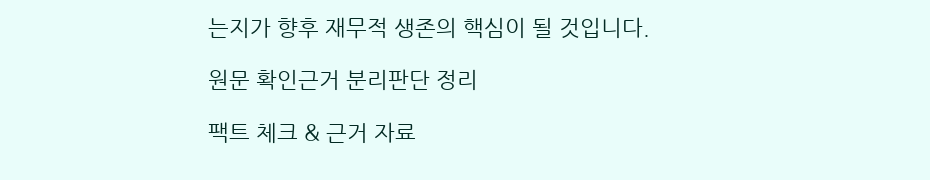는지가 향후 재무적 생존의 핵심이 될 것입니다.

원문 확인근거 분리판단 정리

팩트 체크 & 근거 자료